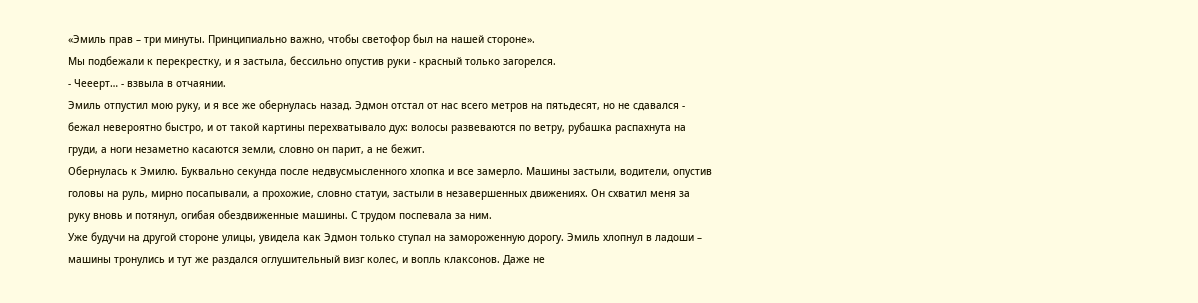«Эмиль прав – три минуты. Принципиально важно, чтобы светофор был на нашей стороне».
Мы подбежали к перекрестку, и я застыла, бессильно опустив руки - красный только загорелся.
- Чееерт… - взвыла в отчаянии.
Эмиль отпустил мою руку, и я все же обернулась назад. Эдмон отстал от нас всего метров на пятьдесят, но не сдавался - бежал невероятно быстро, и от такой картины перехватывало дух: волосы развеваются по ветру, рубашка распахнута на груди, а ноги незаметно касаются земли, словно он парит, а не бежит.
Обернулась к Эмилю. Буквально секунда после недвусмысленного хлопка и все замерло. Машины застыли, водители, опустив головы на руль, мирно посапывали, а прохожие, словно статуи, застыли в незавершенных движениях. Он схватил меня за руку вновь и потянул, огибая обездвиженные машины. С трудом поспевала за ним.
Уже будучи на другой стороне улицы, увидела как Эдмон только ступал на замороженную дорогу. Эмиль хлопнул в ладоши – машины тронулись и тут же раздался оглушительный визг колес, и вопль клаксонов. Даже не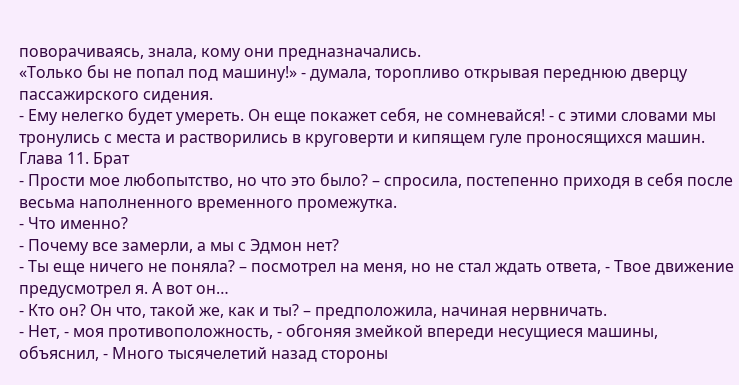поворачиваясь, знала, кому они предназначались.
«Только бы не попал под машину!» - думала, торопливо открывая переднюю дверцу пассажирского сидения.
- Ему нелегко будет умереть. Он еще покажет себя, не сомневайся! - с этими словами мы тронулись с места и растворились в круговерти и кипящем гуле проносящихся машин.
Глава 11. Брат
- Прости мое любопытство, но что это было? – спросила, постепенно приходя в себя после весьма наполненного временного промежутка.
- Что именно?
- Почему все замерли, а мы с Эдмон нет?
- Ты еще ничего не поняла? – посмотрел на меня, но не стал ждать ответа, - Твое движение предусмотрел я. А вот он…
- Кто он? Он что, такой же, как и ты? – предположила, начиная нервничать.
- Нет, - моя противоположность, - обгоняя змейкой впереди несущиеся машины, объяснил, - Много тысячелетий назад стороны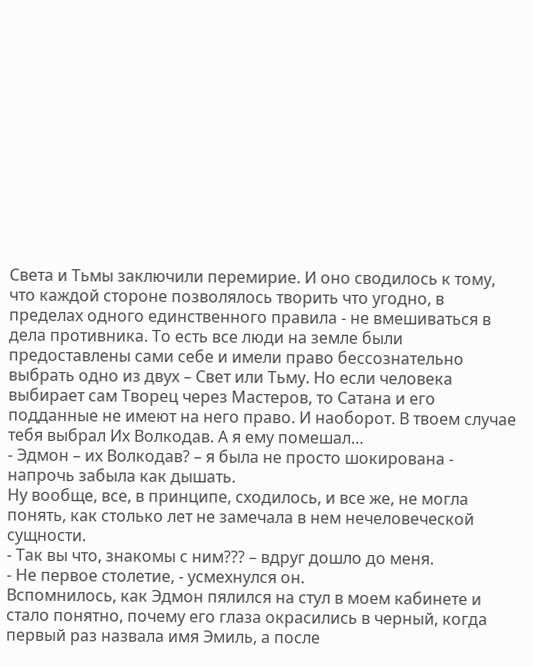Света и Тьмы заключили перемирие. И оно сводилось к тому, что каждой стороне позволялось творить что угодно, в пределах одного единственного правила - не вмешиваться в дела противника. То есть все люди на земле были предоставлены сами себе и имели право бессознательно выбрать одно из двух – Свет или Тьму. Но если человека выбирает сам Творец через Мастеров, то Сатана и его подданные не имеют на него право. И наоборот. В твоем случае тебя выбрал Их Волкодав. А я ему помешал…
- Эдмон – их Волкодав? – я была не просто шокирована - напрочь забыла как дышать.
Ну вообще, все, в принципе, сходилось, и все же, не могла понять, как столько лет не замечала в нем нечеловеческой сущности.
- Так вы что, знакомы с ним??? – вдруг дошло до меня.
- Не первое столетие, - усмехнулся он.
Вспомнилось, как Эдмон пялился на стул в моем кабинете и стало понятно, почему его глаза окрасились в черный, когда первый раз назвала имя Эмиль, а после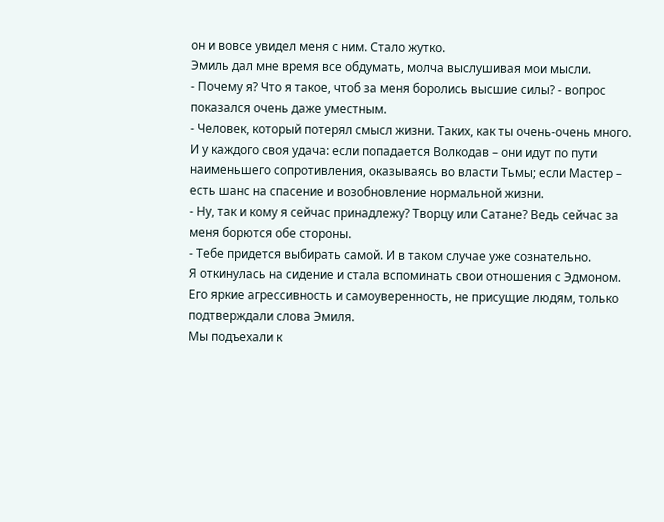он и вовсе увидел меня с ним. Стало жутко.
Эмиль дал мне время все обдумать, молча выслушивая мои мысли.
- Почему я? Что я такое, чтоб за меня боролись высшие силы? - вопрос показался очень даже уместным.
- Человек, который потерял смысл жизни. Таких, как ты очень-очень много. И у каждого своя удача: если попадается Волкодав – они идут по пути наименьшего сопротивления, оказываясь во власти Тьмы; если Мастер – есть шанс на спасение и возобновление нормальной жизни.
- Ну, так и кому я сейчас принадлежу? Творцу или Сатане? Ведь сейчас за меня борются обе стороны.
- Тебе придется выбирать самой. И в таком случае уже сознательно.
Я откинулась на сидение и стала вспоминать свои отношения с Эдмоном. Его яркие агрессивность и самоуверенность, не присущие людям, только подтверждали слова Эмиля.
Мы подъехали к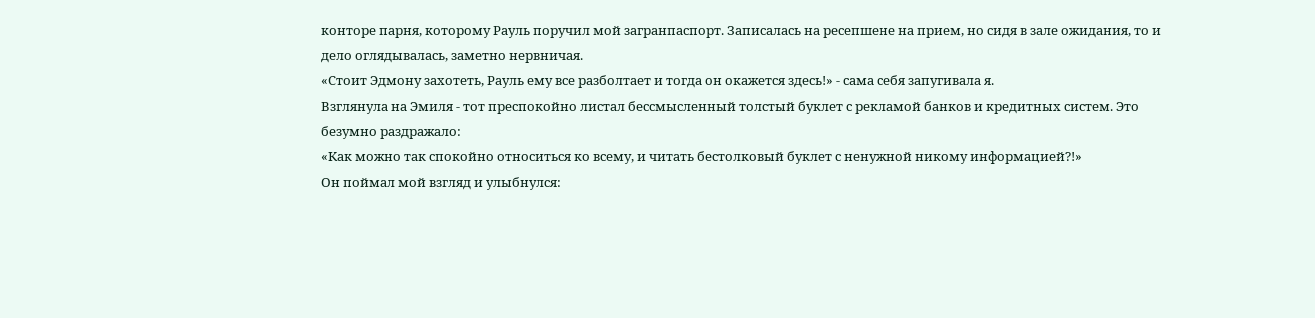конторе парня, которому Рауль поручил мой загранпаспорт. Записалась на ресепшене на прием, но сидя в зале ожидания, то и дело оглядывалась, заметно нервничая.
«Стоит Эдмону захотеть, Рауль ему все разболтает и тогда он окажется здесь!» - сама себя запугивала я.
Взглянула на Эмиля - тот преспокойно листал бессмысленный толстый буклет с рекламой банков и кредитных систем. Это безумно раздражало:
«Как можно так спокойно относиться ко всему, и читать бестолковый буклет с ненужной никому информацией?!»
Он поймал мой взгляд и улыбнулся: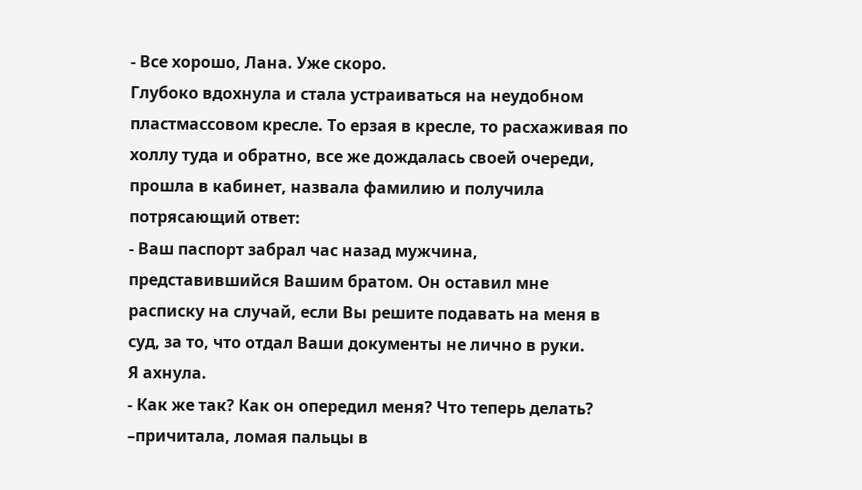- Все хорошо, Лана. Уже скоро.
Глубоко вдохнула и стала устраиваться на неудобном пластмассовом кресле. То ерзая в кресле, то расхаживая по холлу туда и обратно, все же дождалась своей очереди, прошла в кабинет, назвала фамилию и получила потрясающий ответ:
- Ваш паспорт забрал час назад мужчина, представившийся Вашим братом. Он оставил мне расписку на случай, если Вы решите подавать на меня в суд, за то, что отдал Ваши документы не лично в руки.
Я ахнула.
- Как же так? Как он опередил меня? Что теперь делать? –причитала, ломая пальцы в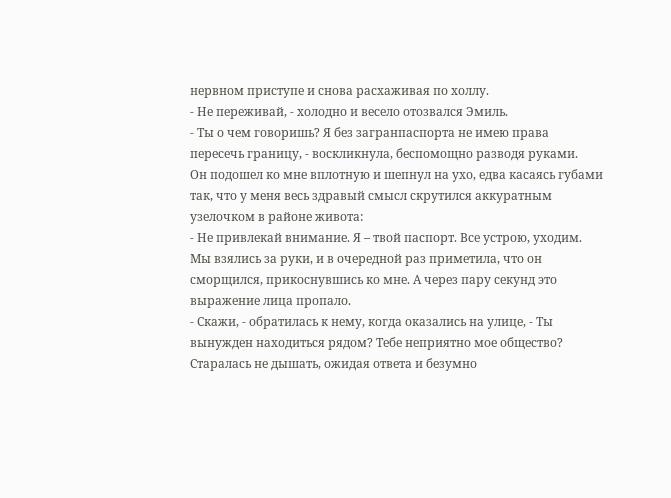нервном приступе и снова расхаживая по холлу.
- Не переживай, - холодно и весело отозвался Эмиль.
- Ты о чем говоришь? Я без загранпаспорта не имею права пересечь границу, - воскликнула, беспомощно разводя руками.
Он подошел ко мне вплотную и шепнул на ухо, едва касаясь губами так, что у меня весь здравый смысл скрутился аккуратным узелочком в районе живота:
- Не привлекай внимание. Я – твой паспорт. Все устрою, уходим.
Мы взялись за руки, и в очередной раз приметила, что он сморщился, прикоснувшись ко мне. А через пару секунд это выражение лица пропало.
- Скажи, - обратилась к нему, когда оказались на улице, - Ты вынужден находиться рядом? Тебе неприятно мое общество?
Старалась не дышать, ожидая ответа и безумно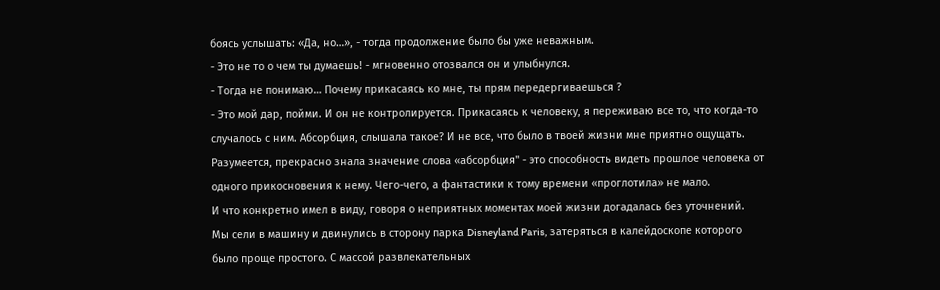боясь услышать: «Да, но…», - тогда продолжение было бы уже неважным.
- Это не то о чем ты думаешь! - мгновенно отозвался он и улыбнулся.
- Тогда не понимаю… Почему прикасаясь ко мне, ты прям передергиваешься ?
- Это мой дар, пойми. И он не контролируется. Прикасаясь к человеку, я переживаю все то, что когда-то случалось с ним. Абсорбция, слышала такое? И не все, что было в твоей жизни мне приятно ощущать.
Разумеется, прекрасно знала значение слова «абсорбция" - это способность видеть прошлое человека от одного прикосновения к нему. Чего-чего, а фантастики к тому времени «проглотила» не мало.
И что конкретно имел в виду, говоря о неприятных моментах моей жизни догадалась без уточнений.
Мы сели в машину и двинулись в сторону парка Disneyland Paris, затеряться в калейдоскопе которого было проще простого. С массой развлекательных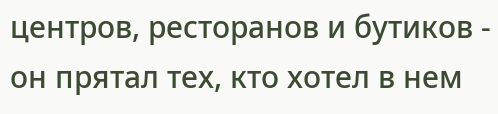центров, ресторанов и бутиков - он прятал тех, кто хотел в нем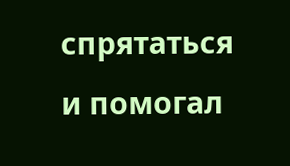спрятаться и помогал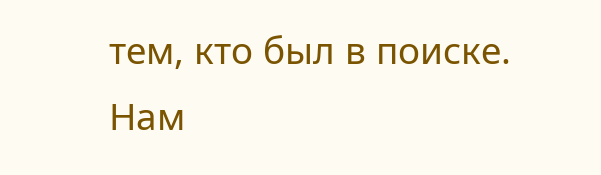тем, кто был в поиске. Нам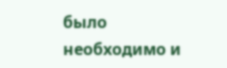было необходимо и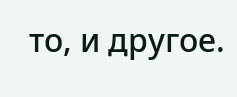то, и другое.